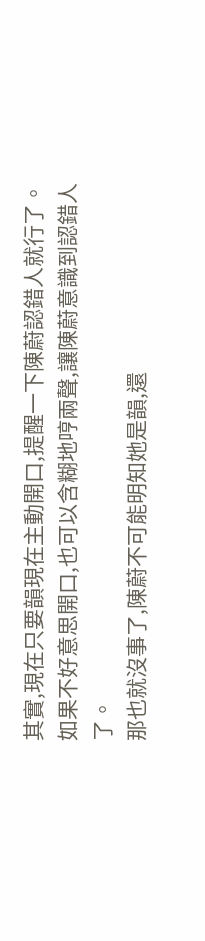其實,現在只要韻現在主動開口,提醒一下陳蔚認錯人就行了。
如果不好意思開口,也可以含糊地哼兩聲,讓陳蔚意識到認錯人了。
那也就沒事了,陳蔚不可能明知她是韻,還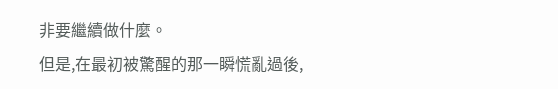非要繼續做什麼。
但是,在最初被驚醒的那一瞬慌亂過後,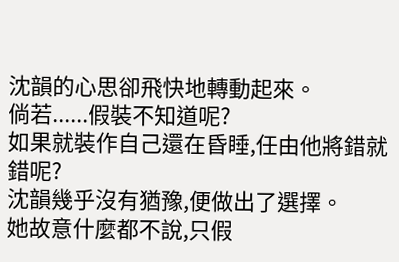沈韻的心思卻飛快地轉動起來。
倘若......假裝不知道呢?
如果就裝作自己還在昏睡,任由他將錯就錯呢?
沈韻幾乎沒有猶豫,便做出了選擇。
她故意什麼都不說,只假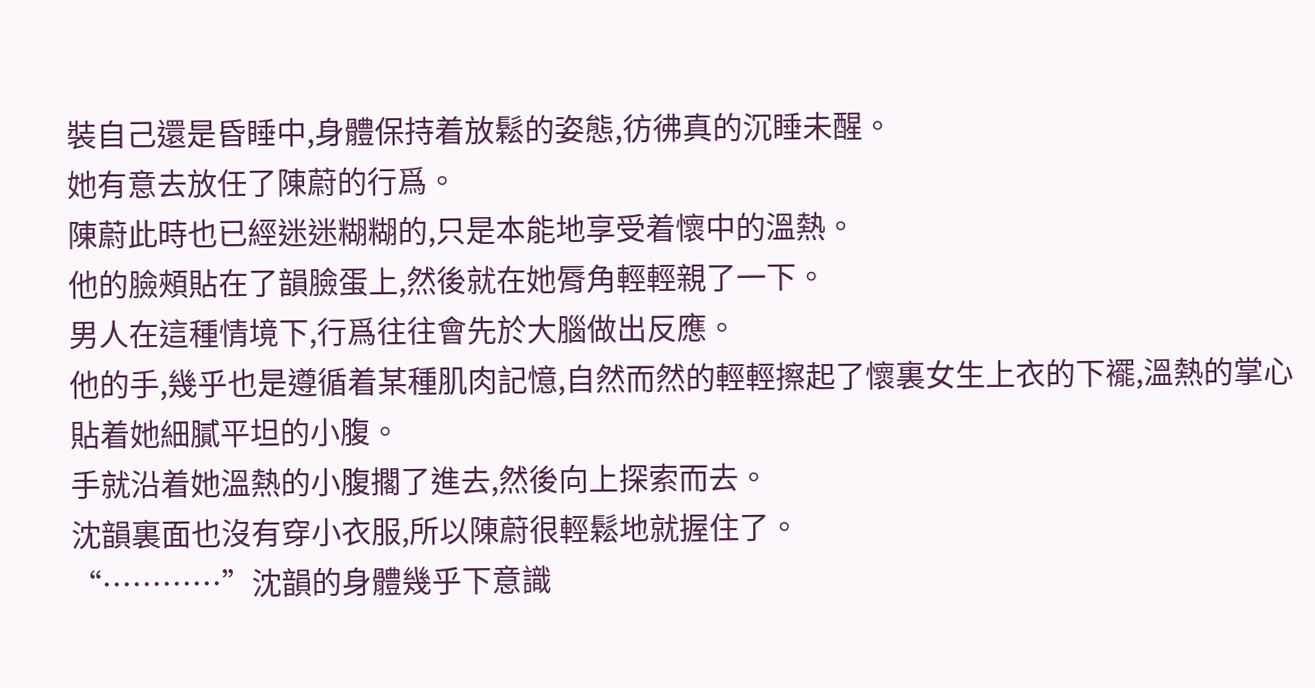裝自己還是昏睡中,身體保持着放鬆的姿態,彷彿真的沉睡未醒。
她有意去放任了陳蔚的行爲。
陳蔚此時也已經迷迷糊糊的,只是本能地享受着懷中的溫熱。
他的臉頰貼在了韻臉蛋上,然後就在她脣角輕輕親了一下。
男人在這種情境下,行爲往往會先於大腦做出反應。
他的手,幾乎也是遵循着某種肌肉記憶,自然而然的輕輕擦起了懷裏女生上衣的下襬,溫熱的掌心貼着她細膩平坦的小腹。
手就沿着她溫熱的小腹擱了進去,然後向上探索而去。
沈韻裏面也沒有穿小衣服,所以陳蔚很輕鬆地就握住了。
“…………”沈韻的身體幾乎下意識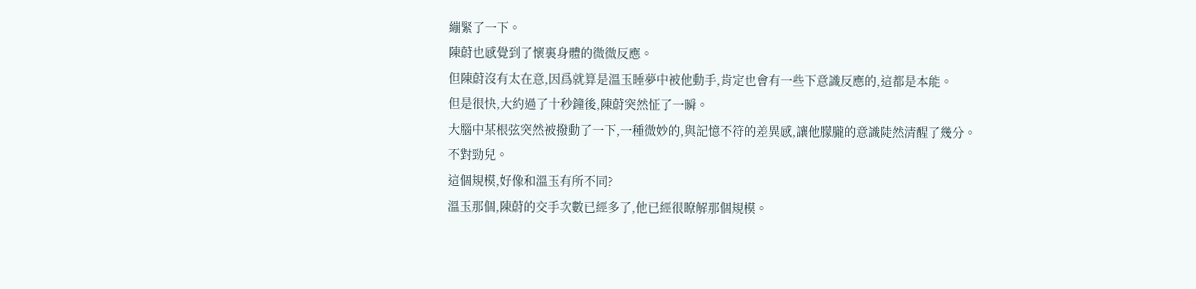繃緊了一下。
陳蔚也感覺到了懷裏身體的微微反應。
但陳蔚沒有太在意,因爲就算是溫玉睡夢中被他動手,肯定也會有一些下意識反應的,這都是本能。
但是很快,大約過了十秒鐘後,陳蔚突然怔了一瞬。
大腦中某根弦突然被撥動了一下,一種微妙的,與記憶不符的差異感,讓他朦朧的意識陡然清醒了幾分。
不對勁兒。
這個規模,好像和溫玉有所不同?
溫玉那個,陳蔚的交手次數已經多了,他已經很瞭解那個規模。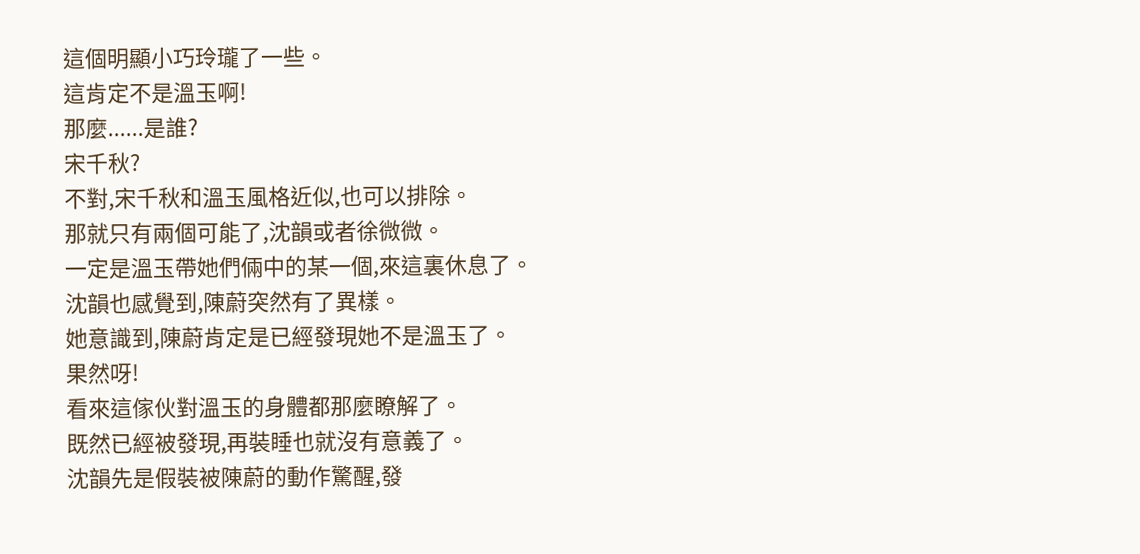這個明顯小巧玲瓏了一些。
這肯定不是溫玉啊!
那麼......是誰?
宋千秋?
不對,宋千秋和溫玉風格近似,也可以排除。
那就只有兩個可能了,沈韻或者徐微微。
一定是溫玉帶她們倆中的某一個,來這裏休息了。
沈韻也感覺到,陳蔚突然有了異樣。
她意識到,陳蔚肯定是已經發現她不是溫玉了。
果然呀!
看來這傢伙對溫玉的身體都那麼瞭解了。
既然已經被發現,再裝睡也就沒有意義了。
沈韻先是假裝被陳蔚的動作驚醒,發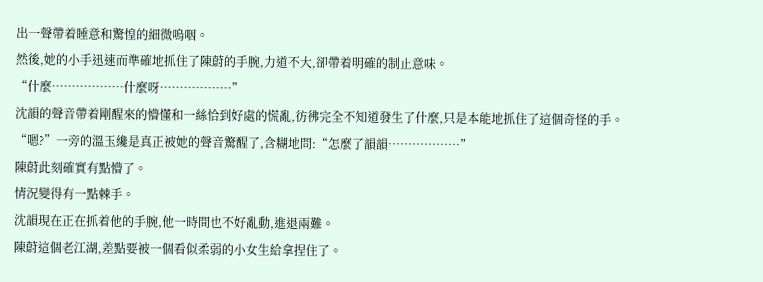出一聲帶着睡意和驚惶的細微嗚咽。
然後,她的小手迅速而準確地抓住了陳蔚的手腕,力道不大,卻帶着明確的制止意味。
“什麼………………什麼呀………………”
沈韻的聲音帶着剛醒來的懵懂和一絲恰到好處的慌亂,彷彿完全不知道發生了什麼,只是本能地抓住了這個奇怪的手。
“嗯?”一旁的溫玉纔是真正被她的聲音驚醒了,含糊地問:“怎麼了韻韻………………”
陳蔚此刻確實有點懵了。
情況變得有一點棘手。
沈韻現在正在抓着他的手腕,他一時間也不好亂動,進退兩難。
陳蔚這個老江湖,差點要被一個看似柔弱的小女生給拿捏住了。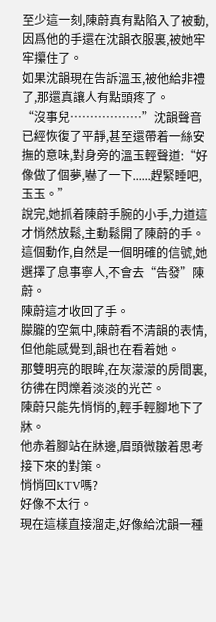至少這一刻,陳蔚真有點陷入了被動,因爲他的手還在沈韻衣服裏,被她牢牢攥住了。
如果沈韻現在告訴溫玉,被他給非禮了,那還真讓人有點頭疼了。
“沒事兒………………”沈韻聲音已經恢復了平靜,甚至還帶着一絲安撫的意味,對身旁的溫玉輕聲道:“好像做了個夢,嚇了一下......趕緊睡吧,玉玉。”
說完,她抓着陳蔚手腕的小手,力道這才悄然放鬆,主動鬆開了陳蔚的手。
這個動作,自然是一個明確的信號,她選擇了息事寧人,不會去“告發”陳蔚。
陳蔚這才收回了手。
朦朧的空氣中,陳蔚看不清韻的表情,但他能感覺到,韻也在看着她。
那雙明亮的眼眸,在灰濛濛的房間裏,彷彿在閃爍着淡淡的光芒。
陳蔚只能先悄悄的,輕手輕腳地下了牀。
他赤着腳站在牀邊,眉頭微皺着思考接下來的對策。
悄悄回KTV嗎?
好像不太行。
現在這樣直接溜走,好像給沈韻一種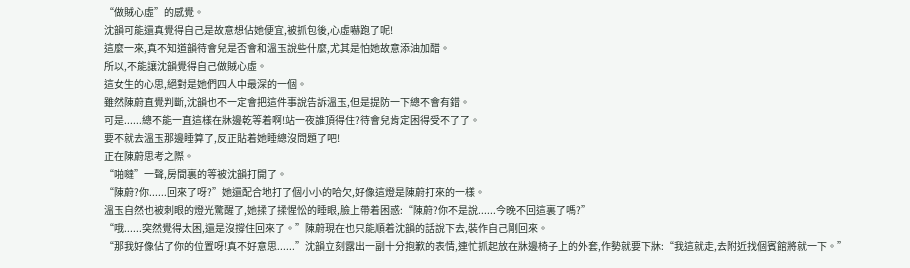“做賊心虛”的感覺。
沈韻可能還真覺得自己是故意想佔她便宜,被抓包後,心虛嚇跑了呢!
這麼一來,真不知道韻待會兒是否會和溫玉說些什麼,尤其是怕她故意添油加醋。
所以,不能讓沈韻覺得自己做賊心虛。
這女生的心思,絕對是她們四人中最深的一個。
雖然陳蔚直覺判斷,沈韻也不一定會把這件事說告訴溫玉,但是提防一下總不會有錯。
可是......總不能一直這樣在牀邊乾等着啊!站一夜誰頂得住?待會兒肯定困得受不了了。
要不就去溫玉那邊睡算了,反正貼着她睡總沒問題了吧!
正在陳蔚思考之際。
“啪噠”一聲,房間裏的等被沈韻打開了。
“陳蔚?你......回來了呀?”她還配合地打了個小小的哈欠,好像這燈是陳蔚打來的一樣。
溫玉自然也被刺眼的燈光驚醒了,她揉了揉惺忪的睡眼,臉上帶着困惑:“陳蔚?你不是說......今晚不回這裏了嗎?”
“哦......突然覺得太困,還是沒撐住回來了。”陳蔚現在也只能順着沈韻的話說下去,裝作自己剛回來。
“那我好像佔了你的位置呀!真不好意思......”沈韻立刻露出一副十分抱歉的表情,連忙抓起放在牀邊椅子上的外套,作勢就要下牀:“我這就走,去附近找個賓館將就一下。”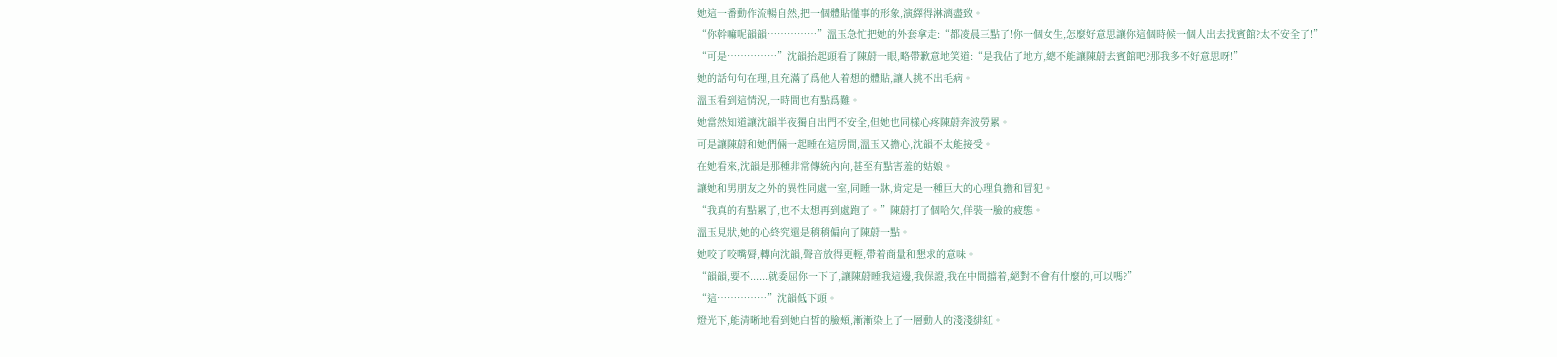她這一番動作流暢自然,把一個體貼懂事的形象,演繹得淋漓盡致。
“你幹嘛呢韻韻……………”溫玉急忙把她的外套拿走:“都凌晨三點了!你一個女生,怎麼好意思讓你這個時候一個人出去找賓館?太不安全了!”
“可是……………”沈韻抬起頭看了陳蔚一眼,略帶歉意地笑道:“是我佔了地方,總不能讓陳蔚去賓館吧?那我多不好意思呀!”
她的話句句在理,且充滿了爲他人着想的體貼,讓人挑不出毛病。
溫玉看到這情況,一時間也有點爲難。
她當然知道讓沈韻半夜獨自出門不安全,但她也同樣心疼陳蔚奔波勞累。
可是讓陳蔚和她們倆一起睡在這房間,溫玉又擔心,沈韻不太能接受。
在她看來,沈韻是那種非常傳統內向,甚至有點害羞的姑娘。
讓她和男朋友之外的異性同處一室,同睡一牀,肯定是一種巨大的心理負擔和冒犯。
“我真的有點累了,也不太想再到處跑了。”陳蔚打了個哈欠,佯裝一臉的疲態。
溫玉見狀,她的心終究還是稍稍偏向了陳蔚一點。
她咬了咬嘴脣,轉向沈韻,聲音放得更輕,帶着商量和懇求的意味。
“韻韻,要不......就委屈你一下了,讓陳蔚睡我這邊,我保證,我在中間擋着,絕對不會有什麼的,可以嗎?”
“這……………”沈韻低下頭。
燈光下,能清晰地看到她白皙的臉頰,漸漸染上了一層動人的淺淺緋紅。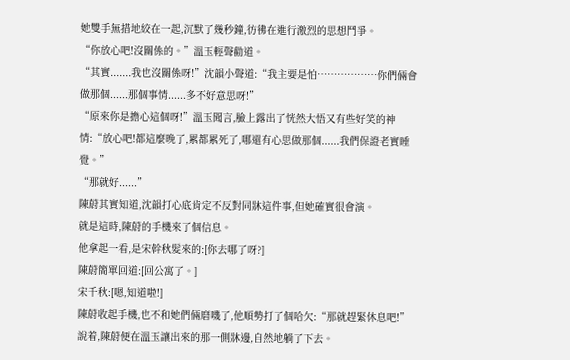她雙手無措地絞在一起,沉默了幾秒鐘,彷彿在進行激烈的思想鬥爭。
“你放心吧!沒關係的。”溫玉輕聲勸道。
“其實.......我也沒關係呀!”沈韻小聲道:“我主要是怕………………你們倆會做那個......那個事情......多不好意思呀!”
“原來你是擔心這個呀!”溫玉聞言,臉上露出了恍然大悟又有些好笑的神情:“放心吧!都這麼晚了,累都累死了,哪還有心思做那個......我們保證老實睡覺。”
“那就好......”
陳蔚其實知道,沈韻打心底肯定不反對同牀這件事,但她確實很會演。
就是這時,陳蔚的手機來了個信息。
他拿起一看,是宋幹秋髮來的:[你去哪了呀?]
陳蔚簡單回道:[回公寓了。]
宋千秋:[嗯,知道啦!]
陳蔚收起手機,也不和她們倆磨嘰了,他順勢打了個哈欠:“那就趕緊休息吧!”
說着,陳蔚便在溫玉讓出來的那一側牀邊,自然地躺了下去。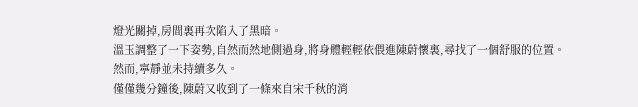燈光關掉,房間裏再次陷入了黑暗。
溫玉調整了一下姿勢,自然而然地側過身,將身體輕輕依偎進陳蔚懷裏,尋找了一個舒服的位置。
然而,寧靜並未持續多久。
僅僅幾分鐘後,陳蔚又收到了一條來自宋千秋的消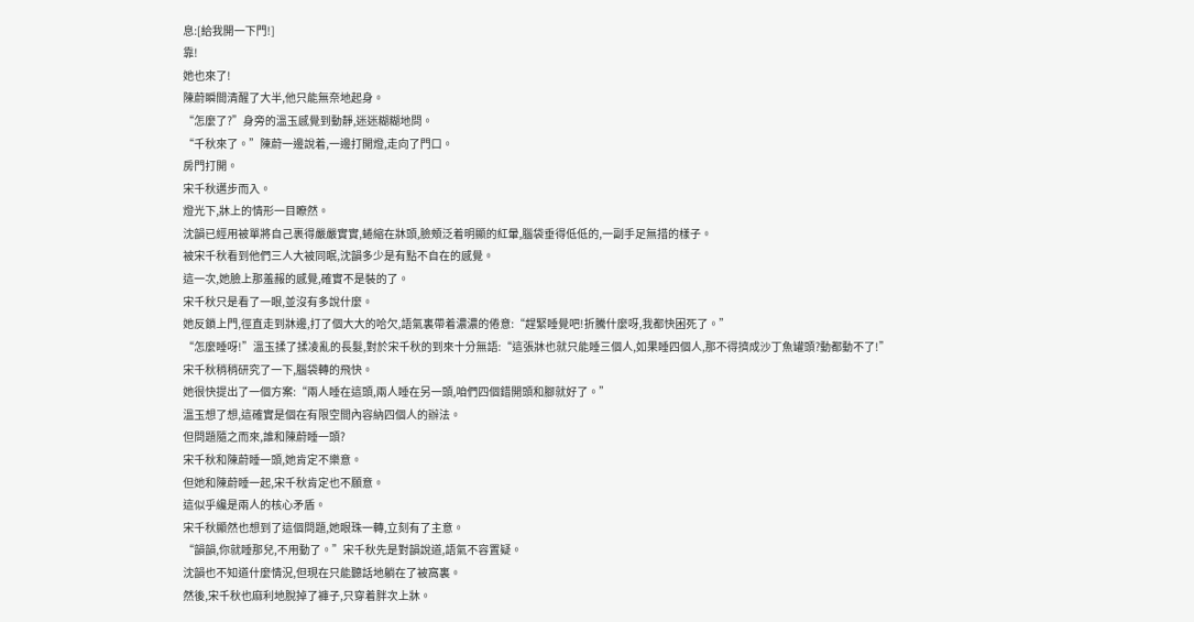息:[給我開一下門!]
靠!
她也來了!
陳蔚瞬間清醒了大半,他只能無奈地起身。
“怎麼了?”身旁的溫玉感覺到動靜,迷迷糊糊地問。
“千秋來了。”陳蔚一邊說着,一邊打開燈,走向了門口。
房門打開。
宋千秋邁步而入。
燈光下,牀上的情形一目瞭然。
沈韻已經用被單將自己裹得嚴嚴實實,蜷縮在牀頭,臉頰泛着明顯的紅暈,腦袋垂得低低的,一副手足無措的樣子。
被宋千秋看到他們三人大被同眠,沈韻多少是有點不自在的感覺。
這一次,她臉上那羞赧的感覺,確實不是裝的了。
宋千秋只是看了一眼,並沒有多說什麼。
她反鎖上門,徑直走到牀邊,打了個大大的哈欠,語氣裏帶着濃濃的倦意:“趕緊睡覺吧!折騰什麼呀,我都快困死了。”
“怎麼睡呀!”溫玉揉了揉凌亂的長髮,對於宋千秋的到來十分無語:“這張牀也就只能睡三個人,如果睡四個人,那不得擠成沙丁魚罐頭?動都動不了!”
宋千秋稍稍研究了一下,腦袋轉的飛快。
她很快提出了一個方案:“兩人睡在這頭,兩人睡在另一頭,咱們四個錯開頭和腳就好了。”
溫玉想了想,這確實是個在有限空間內容納四個人的辦法。
但問題隨之而來,誰和陳蔚睡一頭?
宋千秋和陳蔚睡一頭,她肯定不樂意。
但她和陳蔚睡一起,宋千秋肯定也不願意。
這似乎纔是兩人的核心矛盾。
宋千秋顯然也想到了這個問題,她眼珠一轉,立刻有了主意。
“韻韻,你就睡那兒,不用動了。”宋千秋先是對韻說道,語氣不容置疑。
沈韻也不知道什麼情況,但現在只能聽話地躺在了被窩裏。
然後,宋千秋也麻利地脫掉了褲子,只穿着胖次上牀。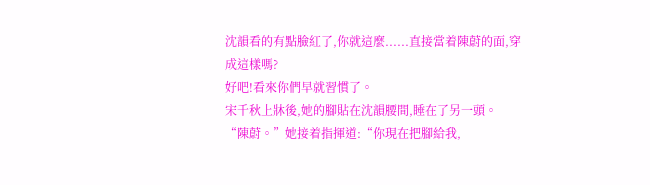沈韻看的有點臉紅了,你就這麼......直接當着陳蔚的面,穿成這樣嗎?
好吧!看來你們早就習慣了。
宋千秋上牀後,她的腳貼在沈韻腰間,睡在了另一頭。
“陳蔚。”她接着指揮道:“你現在把腳給我,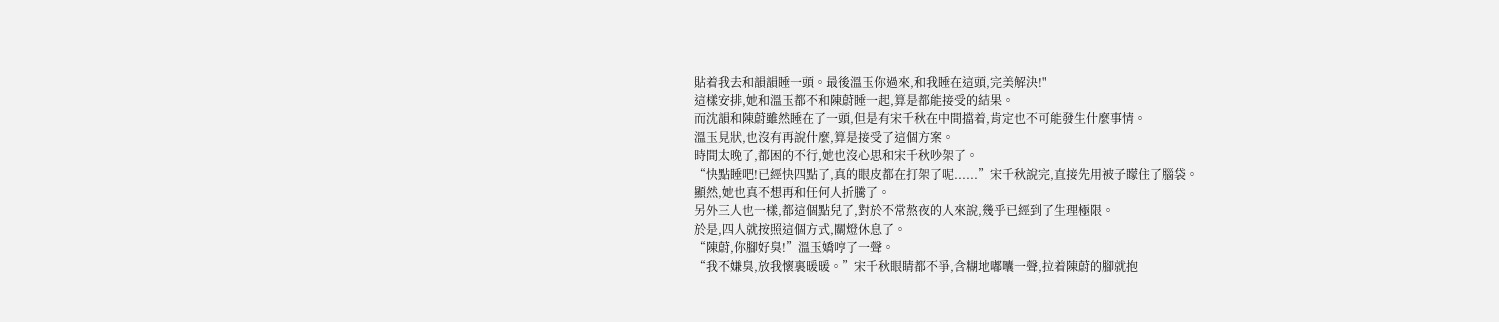貼着我去和韻韻睡一頭。最後溫玉你過來,和我睡在這頭,完美解決!"
這樣安排,她和溫玉都不和陳蔚睡一起,算是都能接受的結果。
而沈韻和陳蔚雖然睡在了一頭,但是有宋千秋在中間擋着,肯定也不可能發生什麼事情。
溫玉見狀,也沒有再說什麼,算是接受了這個方案。
時間太晚了,都困的不行,她也沒心思和宋千秋吵架了。
“快點睡吧!已經快四點了,真的眼皮都在打架了呢......”宋千秋說完,直接先用被子矇住了腦袋。
顯然,她也真不想再和任何人折騰了。
另外三人也一樣,都這個點兒了,對於不常熬夜的人來說,幾乎已經到了生理極限。
於是,四人就按照這個方式,關燈休息了。
“陳蔚,你腳好臭!”溫玉嬌哼了一聲。
“我不嫌臭,放我懷裏暖暖。”宋千秋眼睛都不爭,含糊地嘟囔一聲,拉着陳蔚的腳就抱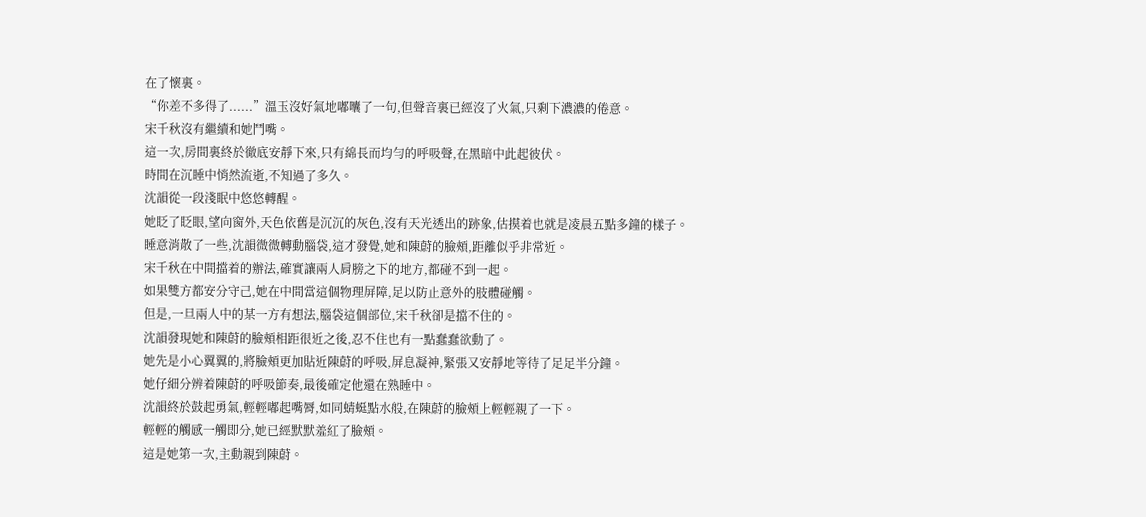在了懷裏。
“你差不多得了......”溫玉沒好氣地嘟囔了一句,但聲音裏已經沒了火氣,只剩下濃濃的倦意。
宋千秋沒有繼續和她鬥嘴。
這一次,房間裏終於徹底安靜下來,只有綿長而均勻的呼吸聲,在黑暗中此起彼伏。
時間在沉睡中悄然流逝,不知過了多久。
沈韻從一段淺眠中悠悠轉醒。
她眨了眨眼,望向窗外,天色依舊是沉沉的灰色,沒有天光透出的跡象,估摸着也就是凌晨五點多鐘的樣子。
睡意消散了一些,沈韻微微轉動腦袋,這才發覺,她和陳蔚的臉頰,距離似乎非常近。
宋千秋在中間擋着的辦法,確實讓兩人肩膀之下的地方,都碰不到一起。
如果雙方都安分守己,她在中間當這個物理屏障,足以防止意外的肢體碰觸。
但是,一旦兩人中的某一方有想法,腦袋這個部位,宋千秋卻是擋不住的。
沈韻發現她和陳蔚的臉頰相距很近之後,忍不住也有一點蠢蠢欲動了。
她先是小心翼翼的,將臉頰更加貼近陳蔚的呼吸,屏息凝神,緊張又安靜地等待了足足半分鐘。
她仔細分辨着陳蔚的呼吸節奏,最後確定他還在熟睡中。
沈韻終於鼓起勇氣,輕輕嘟起嘴脣,如同蜻蜓點水般,在陳蔚的臉頰上輕輕親了一下。
輕輕的觸感一觸即分,她已經默默羞紅了臉頰。
這是她第一次,主動親到陳蔚。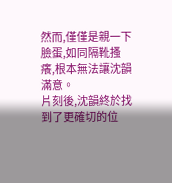然而,僅僅是親一下臉蛋,如同隔靴搔癢,根本無法讓沈韻滿意。
片刻後,沈韻終於找到了更確切的位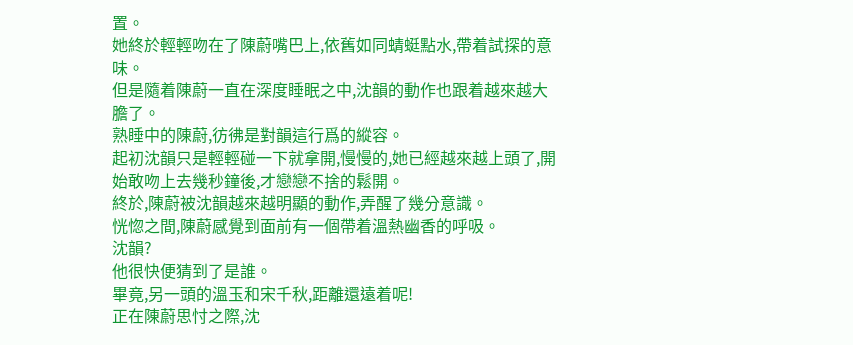置。
她終於輕輕吻在了陳蔚嘴巴上,依舊如同蜻蜓點水,帶着試探的意味。
但是隨着陳蔚一直在深度睡眠之中,沈韻的動作也跟着越來越大膽了。
熟睡中的陳蔚,彷彿是對韻這行爲的縱容。
起初沈韻只是輕輕碰一下就拿開,慢慢的,她已經越來越上頭了,開始敢吻上去幾秒鐘後,才戀戀不捨的鬆開。
終於,陳蔚被沈韻越來越明顯的動作,弄醒了幾分意識。
恍惚之間,陳蔚感覺到面前有一個帶着溫熱幽香的呼吸。
沈韻?
他很快便猜到了是誰。
畢竟,另一頭的溫玉和宋千秋,距離還遠着呢!
正在陳蔚思忖之際,沈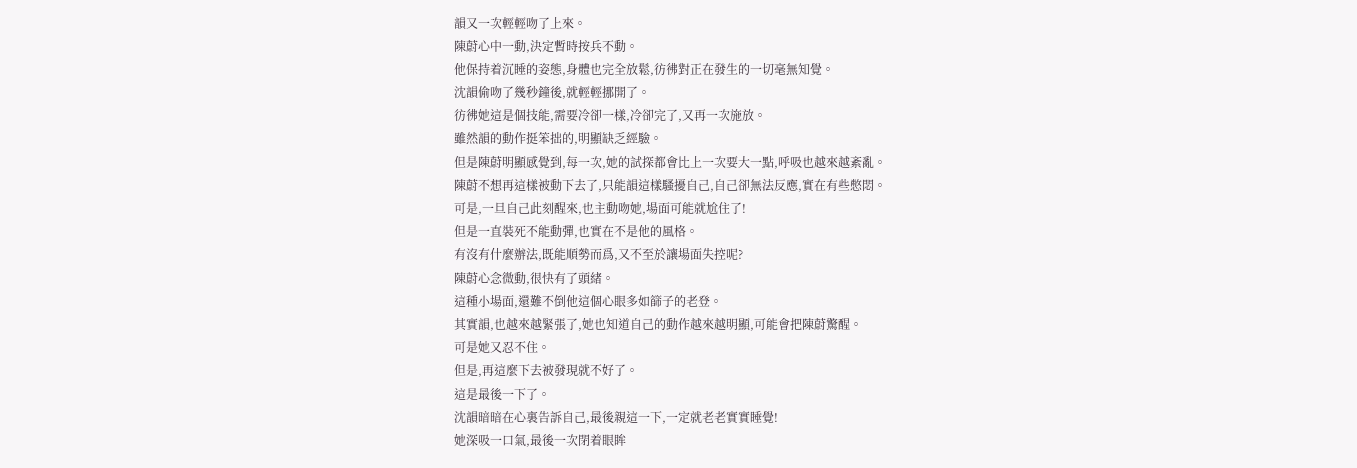韻又一次輕輕吻了上來。
陳蔚心中一動,決定暫時按兵不動。
他保持着沉睡的姿態,身體也完全放鬆,彷彿對正在發生的一切毫無知覺。
沈韻偷吻了幾秒鐘後,就輕輕挪開了。
彷彿她這是個技能,需要冷卻一樣,冷卻完了,又再一次施放。
雖然韻的動作挺笨拙的,明顯缺乏經驗。
但是陳蔚明顯感覺到,每一次,她的試探都會比上一次要大一點,呼吸也越來越紊亂。
陳蔚不想再這樣被動下去了,只能韻這樣騷擾自己,自己卻無法反應,實在有些憋悶。
可是,一旦自己此刻醒來,也主動吻她,場面可能就尬住了!
但是一直裝死不能動彈,也實在不是他的風格。
有沒有什麼辦法,既能順勢而爲,又不至於讓場面失控呢?
陳蔚心念微動,很快有了頭緒。
這種小場面,還難不倒他這個心眼多如篩子的老登。
其實韻,也越來越緊張了,她也知道自己的動作越來越明顯,可能會把陳蔚驚醒。
可是她又忍不住。
但是,再這麼下去被發現就不好了。
這是最後一下了。
沈韻暗暗在心裏告訴自己,最後親這一下,一定就老老實實睡覺!
她深吸一口氣,最後一次閉着眼眸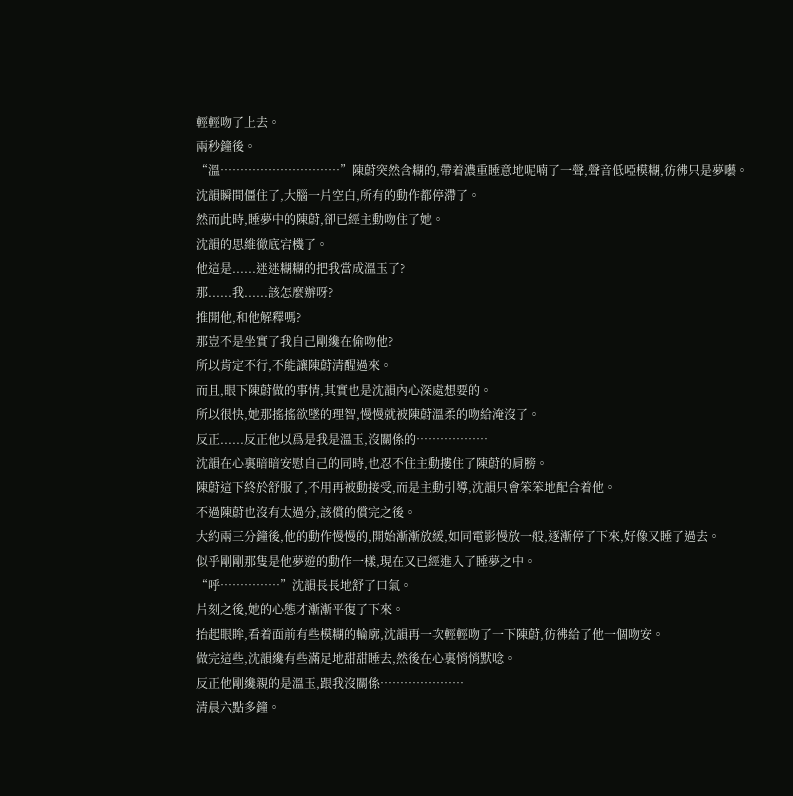輕輕吻了上去。
兩秒鐘後。
“溫…………………………”陳蔚突然含糊的,帶着濃重睡意地呢喃了一聲,聲音低啞模糊,彷彿只是夢囈。
沈韻瞬間僵住了,大腦一片空白,所有的動作都停滯了。
然而此時,睡夢中的陳蔚,卻已經主動吻住了她。
沈韻的思維徹底宕機了。
他這是......迷迷糊糊的把我當成溫玉了?
那......我......該怎麼辦呀?
推開他,和他解釋嗎?
那豈不是坐實了我自己剛纔在偷吻他?
所以肯定不行,不能讓陳蔚清醒過來。
而且,眼下陳蔚做的事情,其實也是沈韻內心深處想要的。
所以很快,她那搖搖欲墜的理智,慢慢就被陳蔚溫柔的吻給淹沒了。
反正......反正他以爲是我是溫玉,沒關係的………………
沈韻在心裏暗暗安慰自己的同時,也忍不住主動摟住了陳蔚的肩膀。
陳蔚這下終於舒服了,不用再被動接受,而是主動引導,沈韻只會笨笨地配合着他。
不過陳蔚也沒有太過分,該償的償完之後。
大約兩三分鐘後,他的動作慢慢的,開始漸漸放緩,如同電影慢放一般,逐漸停了下來,好像又睡了過去。
似乎剛剛那隻是他夢遊的動作一樣,現在又已經進入了睡夢之中。
“呼……………”沈韻長長地舒了口氣。
片刻之後,她的心態才漸漸平復了下來。
抬起眼眸,看着面前有些模糊的輪廓,沈韻再一次輕輕吻了一下陳蔚,彷彿給了他一個吻安。
做完這些,沈韻纔有些滿足地甜甜睡去,然後在心裏悄悄默唸。
反正他剛纔親的是溫玉,跟我沒關係…………………
清晨六點多鐘。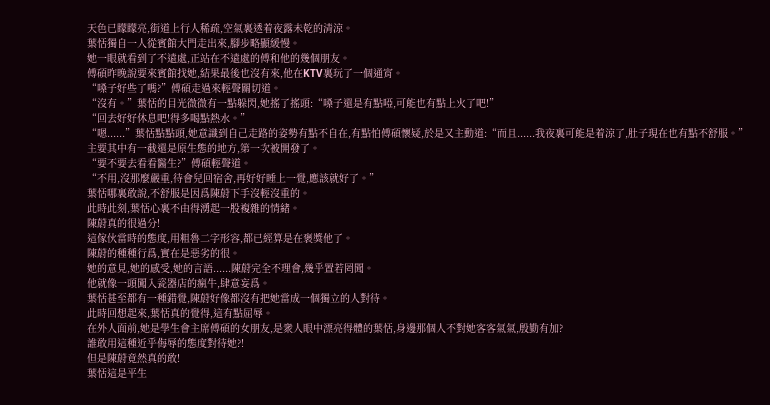天色已矇矇亮,街道上行人稀疏,空氣裏透着夜露未乾的清涼。
葉恬獨自一人從賓館大門走出來,腳步略顯緩慢。
她一眼就看到了不遠處,正站在不遠處的傅和他的幾個朋友。
傅碩昨晚說要來賓館找她,結果最後也沒有來,他在KTV裏玩了一個通宵。
“嗓子好些了嗎?”傅碩走過來輕聲關切道。
“沒有。”葉恬的目光微微有一點躲閃,她搖了搖頭:“嗓子還是有點啞,可能也有點上火了吧!”
“回去好好休息吧!得多喝點熱水。”
“嗯......”葉恬點點頭,她意識到自己走路的姿勢有點不自在,有點怕傅碩懷疑,於是又主動道:“而且......我夜裏可能是着涼了,肚子現在也有點不舒服。”
主要其中有一截還是原生態的地方,第一次被開發了。
“要不要去看看醫生?”傅碩輕聲道。
“不用,沒那麼嚴重,待會兒回宿舍,再好好睡上一覺,應該就好了。”
葉恬哪裏敢說,不舒服是因爲陳蔚下手沒輕沒重的。
此時此刻,葉恬心裏不由得湧起一股複雜的情緒。
陳蔚真的很過分!
這傢伙當時的態度,用粗魯二字形容,都已經算是在褒獎他了。
陳蔚的種種行爲,實在是惡劣的很。
她的意見,她的感受,她的言語......陳蔚完全不理會,幾乎置若罔聞。
他就像一頭闖入瓷器店的瘋牛,肆意妄爲。
葉恬甚至都有一種錯覺,陳蔚好像都沒有把她當成一個獨立的人對待。
此時回想起來,葉恬真的覺得,這有點屈辱。
在外人面前,她是學生會主席傅碩的女朋友,是衆人眼中漂亮得體的葉恬,身邊那個人不對她客客氣氣,殷勤有加?
誰敢用這種近乎侮辱的態度對待她?!
但是陳蔚竟然真的敢!
葉恬這是平生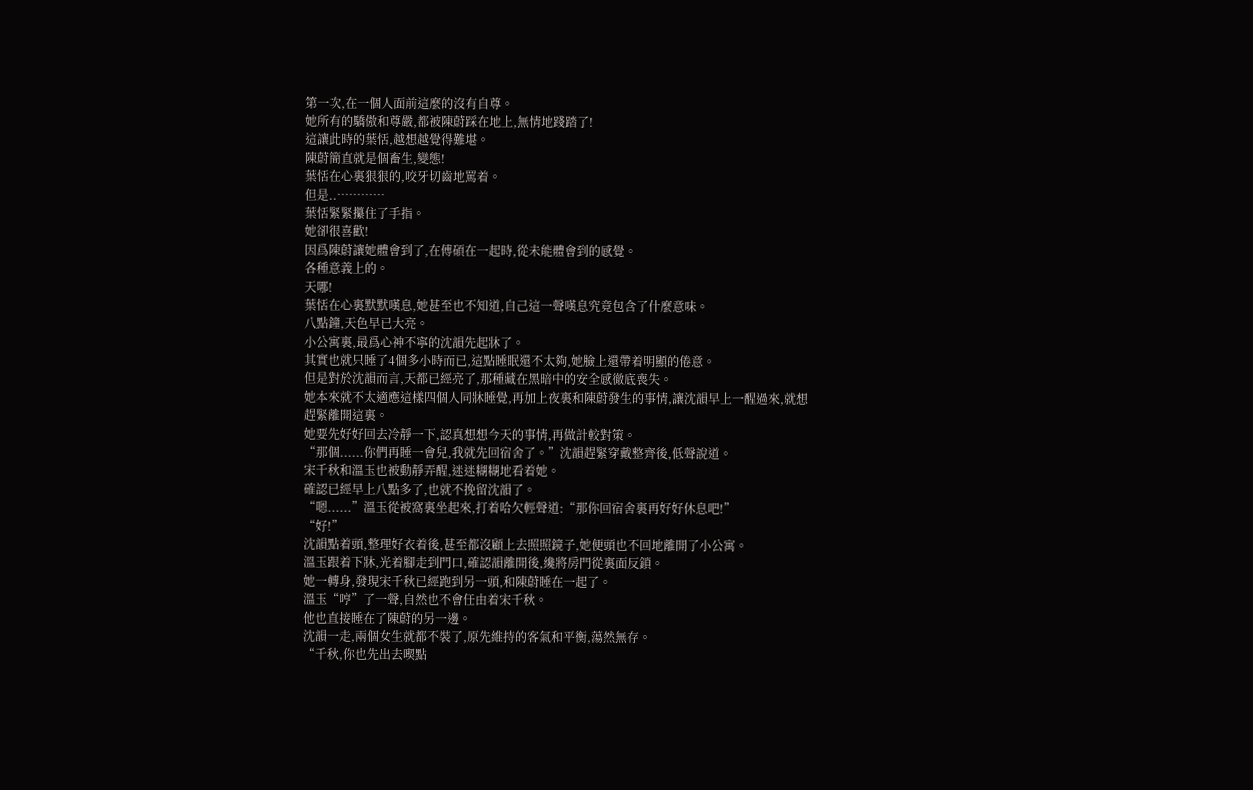第一次,在一個人面前這麼的沒有自尊。
她所有的驕傲和尊嚴,都被陳蔚踩在地上,無情地踐踏了!
這讓此時的葉恬,越想越覺得難堪。
陳蔚簡直就是個畜生,變態!
葉恬在心裏狠狠的,咬牙切齒地罵着。
但是..…………
葉恬緊緊攥住了手指。
她卻很喜歡!
因爲陳蔚讓她體會到了,在傅碩在一起時,從未能體會到的感覺。
各種意義上的。
天哪!
葉恬在心裏默默嘆息,她甚至也不知道,自己這一聲嘆息究竟包含了什麼意味。
八點鐘,天色早已大亮。
小公寓裏,最爲心神不寧的沈韻先起牀了。
其實也就只睡了4個多小時而已,這點睡眠還不太夠,她臉上還帶着明顯的倦意。
但是對於沈韻而言,天都已經亮了,那種藏在黑暗中的安全感徹底喪失。
她本來就不太適應這樣四個人同牀睡覺,再加上夜裏和陳蔚發生的事情,讓沈韻早上一醒過來,就想趕緊離開這裏。
她要先好好回去冷靜一下,認真想想今天的事情,再做計較對策。
“那個......你們再睡一會兒,我就先回宿舍了。”沈韻趕緊穿戴整齊後,低聲說道。
宋千秋和溫玉也被動靜弄醒,迷迷糊糊地看着她。
確認已經早上八點多了,也就不挽留沈韻了。
“嗯......”溫玉從被窩裏坐起來,打着哈欠輕聲道:“那你回宿舍裏再好好休息吧!”
“好!”
沈韻點着頭,整理好衣着後,甚至都沒顧上去照照鏡子,她便頭也不回地離開了小公寓。
溫玉跟着下牀,光着腳走到門口,確認韻離開後,纔將房門從裏面反鎖。
她一轉身,發現宋千秋已經跑到另一頭,和陳蔚睡在一起了。
溫玉“哼”了一聲,自然也不會任由着宋千秋。
他也直接睡在了陳蔚的另一邊。
沈韻一走,兩個女生就都不裝了,原先維持的客氣和平衡,蕩然無存。
“千秋,你也先出去喫點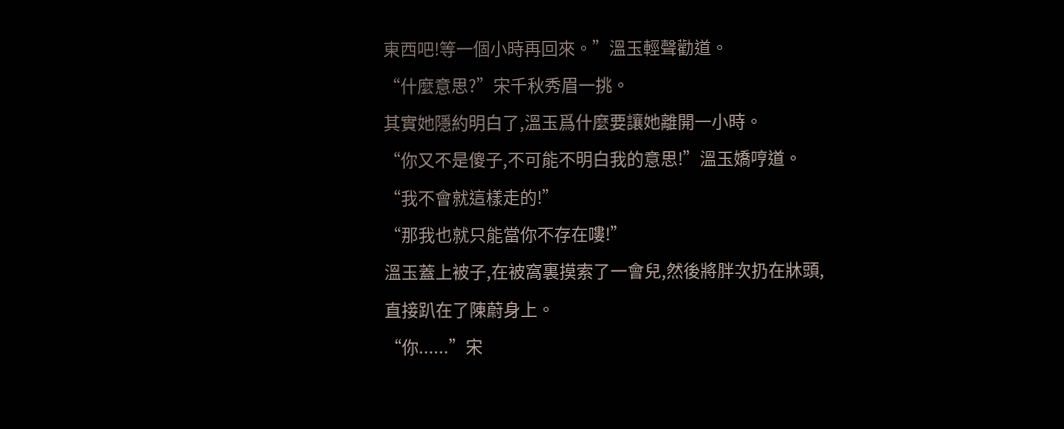東西吧!等一個小時再回來。”溫玉輕聲勸道。
“什麼意思?”宋千秋秀眉一挑。
其實她隱約明白了,溫玉爲什麼要讓她離開一小時。
“你又不是傻子,不可能不明白我的意思!”溫玉嬌哼道。
“我不會就這樣走的!”
“那我也就只能當你不存在嘍!”
溫玉蓋上被子,在被窩裏摸索了一會兒,然後將胖次扔在牀頭,直接趴在了陳蔚身上。
“你......”宋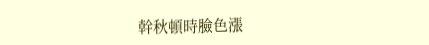幹秋頓時臉色漲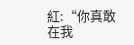紅:“你真敢在我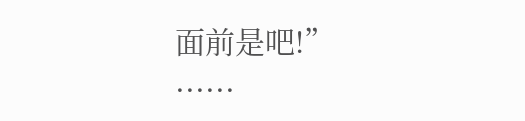面前是吧!”
......